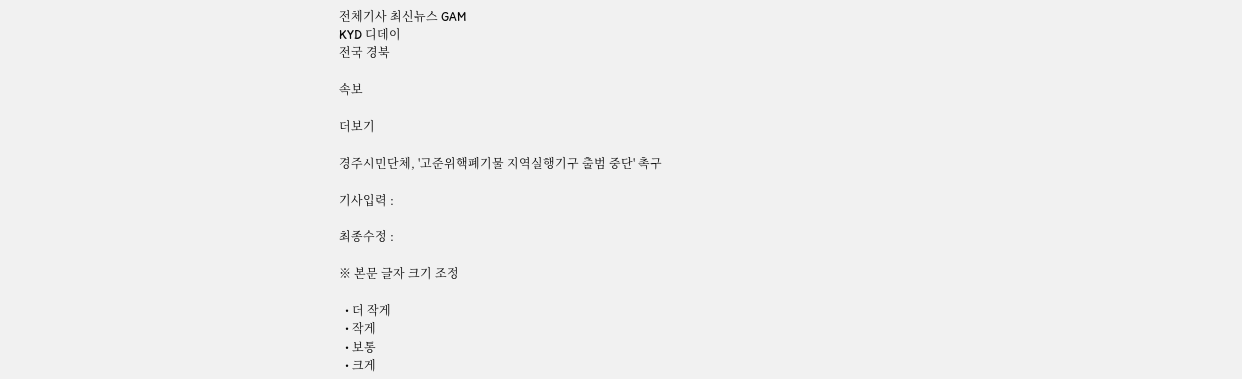전체기사 최신뉴스 GAM
KYD 디데이
전국 경북

속보

더보기

경주시민단체, '고준위핵폐기물 지역실행기구 출범 중단' 촉구

기사입력 :

최종수정 :

※ 본문 글자 크기 조정

  • 더 작게
  • 작게
  • 보통
  • 크게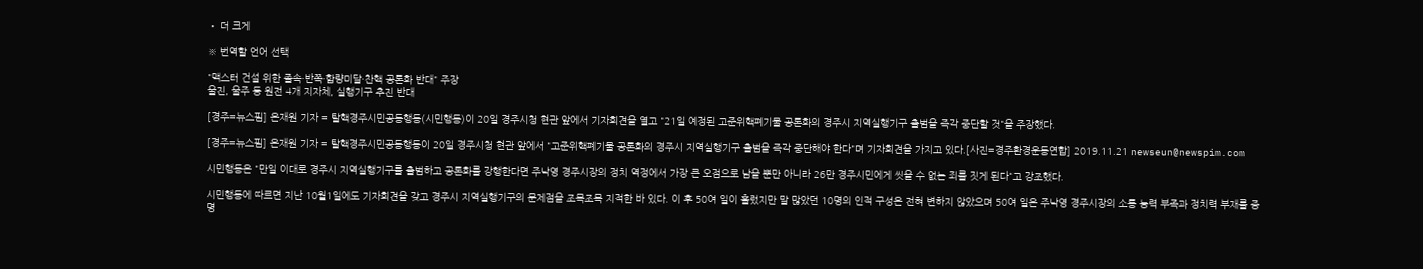• 더 크게

※ 번역할 언어 선택

"맥스터 건설 위한 졸속·반쪽·함량미달·찬핵 공론화 반대" 주장
울진, 울주 등 원전 4개 지자체, 실행기구 추진 반대

[경주=뉴스핌] 은재원 기자 = 탈핵경주시민공동행동(시민행동)이 20일 경주시청 현관 앞에서 기자회견을 열고 "21일 예정된 고준위핵폐기물 공론화의 경주시 지역실행기구 출범을 즉각 중단할 것"을 주장했다.

[경주=뉴스핌] 은재원 기자 = 탈핵경주시민공동행동이 20일 경주시청 현관 앞에서 "고준위핵폐기물 공론화의 경주시 지역실행기구 출범을 즉각 중단해야 한다"며 기자회견을 가지고 있다.[사진=경주환경운동연합] 2019.11.21 newseun@newspim.com

시민행동은 "만일 이대로 경주시 지역실행기구를 출범하고 공론화를 강행한다면 주낙영 경주시장의 정치 역정에서 가장 큰 오점으로 남을 뿐만 아니라 26만 경주시민에게 씻을 수 없는 죄를 짓게 된다"고 강조했다.

시민행동에 따르면 지난 10월1일에도 기자회견을 갖고 경주시 지역실행기구의 문제점을 조목조목 지적한 바 있다. 이 후 50여 일이 흘렀지만 말 많았던 10명의 인적 구성은 전혀 변하지 않았으며 50여 일은 주낙영 경주시장의 소통 능력 부족과 정치력 부재를 증명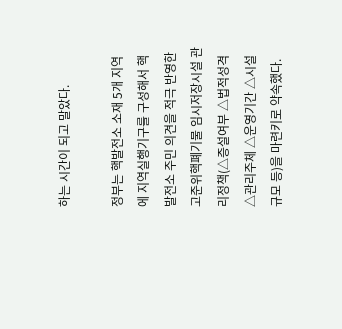하는 시간이 되고 말았다.

정부는 핵발전소 소재 5개 지역에 지역실행기구를 구성해서 핵발전소 주민 의견을 적극 반영한 고준위핵폐기물 임시저장시설 관리정책(△증설여부 △법적성격 △관리주체 △운영기간 △시설규모 등)을 마련키로 약속했다.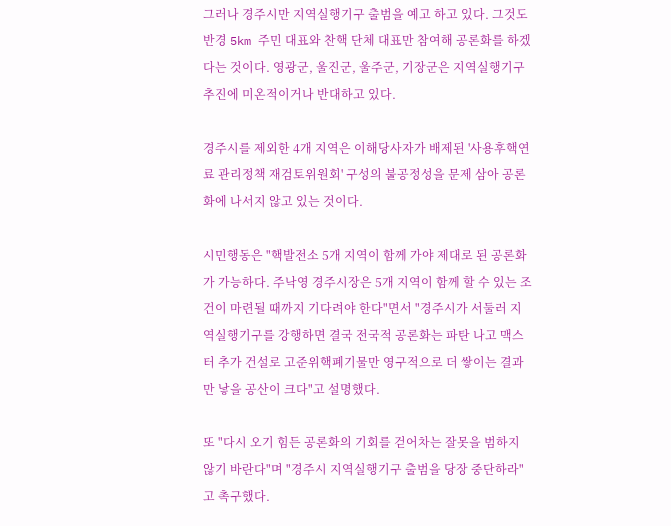그러나 경주시만 지역실행기구 출범을 예고 하고 있다. 그것도 반경 5km 주민 대표와 찬핵 단체 대표만 참여해 공론화를 하겠다는 것이다. 영광군, 울진군, 울주군, 기장군은 지역실행기구 추진에 미온적이거나 반대하고 있다.

경주시를 제외한 4개 지역은 이해당사자가 배제된 '사용후핵연료 관리정책 재검토위원회' 구성의 불공정성을 문제 삼아 공론화에 나서지 않고 있는 것이다.

시민행동은 "핵발전소 5개 지역이 함께 가야 제대로 된 공론화가 가능하다. 주낙영 경주시장은 5개 지역이 함께 할 수 있는 조건이 마련될 때까지 기다려야 한다"면서 "경주시가 서둘러 지역실행기구를 강행하면 결국 전국적 공론화는 파탄 나고 맥스터 추가 건설로 고준위핵폐기물만 영구적으로 더 쌓이는 결과만 낳을 공산이 크다"고 설명했다.

또 "다시 오기 힘든 공론화의 기회를 걷어차는 잘못을 범하지 않기 바란다"며 "경주시 지역실행기구 출범을 당장 중단하라"고 촉구했다.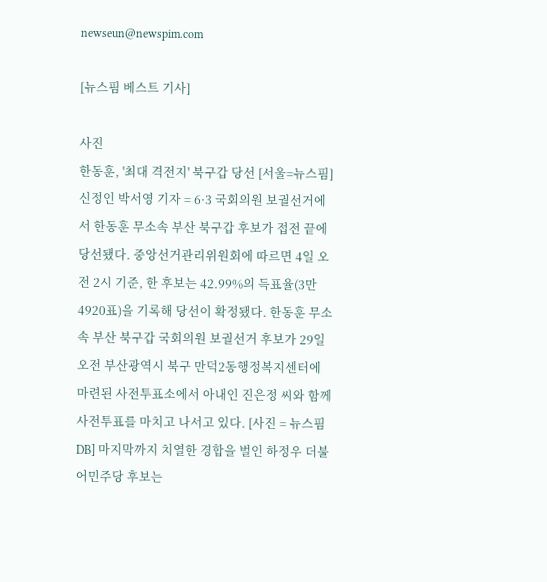newseun@newspim.com

[뉴스핌 베스트 기사]

사진
한동훈, '최대 격전지' 북구갑 당선 [서울=뉴스핌] 신정인 박서영 기자 = 6·3 국회의원 보궐선거에서 한동훈 무소속 부산 북구갑 후보가 접전 끝에 당선됐다. 중앙선거관리위원회에 따르면 4일 오전 2시 기준, 한 후보는 42.99%의 득표율(3만4920표)을 기록해 당선이 확정됐다. 한동훈 무소속 부산 북구갑 국회의원 보궐선거 후보가 29일 오전 부산광역시 북구 만덕2동행정복지센터에 마련된 사전투표소에서 아내인 진은정 씨와 함께 사전투표를 마치고 나서고 있다. [사진 = 뉴스핌DB] 마지막까지 치열한 경합을 벌인 하정우 더불어민주당 후보는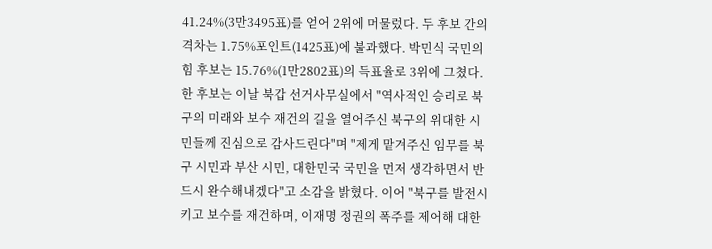41.24%(3만3495표)를 얻어 2위에 머물렀다. 두 후보 간의 격차는 1.75%포인트(1425표)에 불과했다. 박민식 국민의힘 후보는 15.76%(1만2802표)의 득표율로 3위에 그쳤다. 한 후보는 이날 북갑 선거사무실에서 "역사적인 승리로 북구의 미래와 보수 재건의 길을 열어주신 북구의 위대한 시민들께 진심으로 감사드린다"며 "제게 맡겨주신 임무를 북구 시민과 부산 시민, 대한민국 국민을 먼저 생각하면서 반드시 완수해내겠다"고 소감을 밝혔다. 이어 "북구를 발전시키고 보수를 재건하며, 이재명 정권의 폭주를 제어해 대한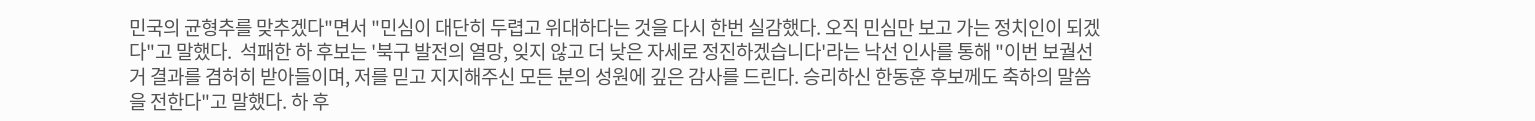민국의 균형추를 맞추겠다"면서 "민심이 대단히 두렵고 위대하다는 것을 다시 한번 실감했다. 오직 민심만 보고 가는 정치인이 되겠다"고 말했다.  석패한 하 후보는 '북구 발전의 열망, 잊지 않고 더 낮은 자세로 정진하겠습니다'라는 낙선 인사를 통해 "이번 보궐선거 결과를 겸허히 받아들이며, 저를 믿고 지지해주신 모든 분의 성원에 깊은 감사를 드린다. 승리하신 한동훈 후보께도 축하의 말씀을 전한다"고 말했다. 하 후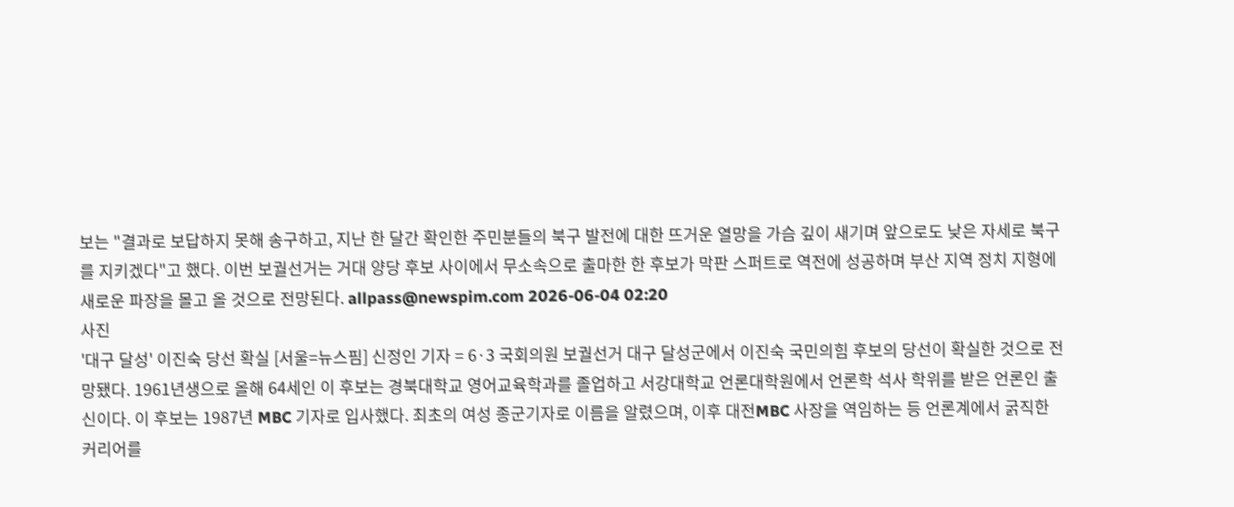보는 "결과로 보답하지 못해 송구하고, 지난 한 달간 확인한 주민분들의 북구 발전에 대한 뜨거운 열망을 가슴 깊이 새기며 앞으로도 낮은 자세로 북구를 지키겠다"고 했다. 이번 보궐선거는 거대 양당 후보 사이에서 무소속으로 출마한 한 후보가 막판 스퍼트로 역전에 성공하며 부산 지역 정치 지형에 새로운 파장을 몰고 올 것으로 전망된다. allpass@newspim.com 2026-06-04 02:20
사진
'대구 달성' 이진숙 당선 확실 [서울=뉴스핌] 신정인 기자 = 6·3 국회의원 보궐선거 대구 달성군에서 이진숙 국민의힘 후보의 당선이 확실한 것으로 전망됐다. 1961년생으로 올해 64세인 이 후보는 경북대학교 영어교육학과를 졸업하고 서강대학교 언론대학원에서 언론학 석사 학위를 받은 언론인 출신이다. 이 후보는 1987년 MBC 기자로 입사했다. 최초의 여성 종군기자로 이름을 알렸으며, 이후 대전MBC 사장을 역임하는 등 언론계에서 굵직한 커리어를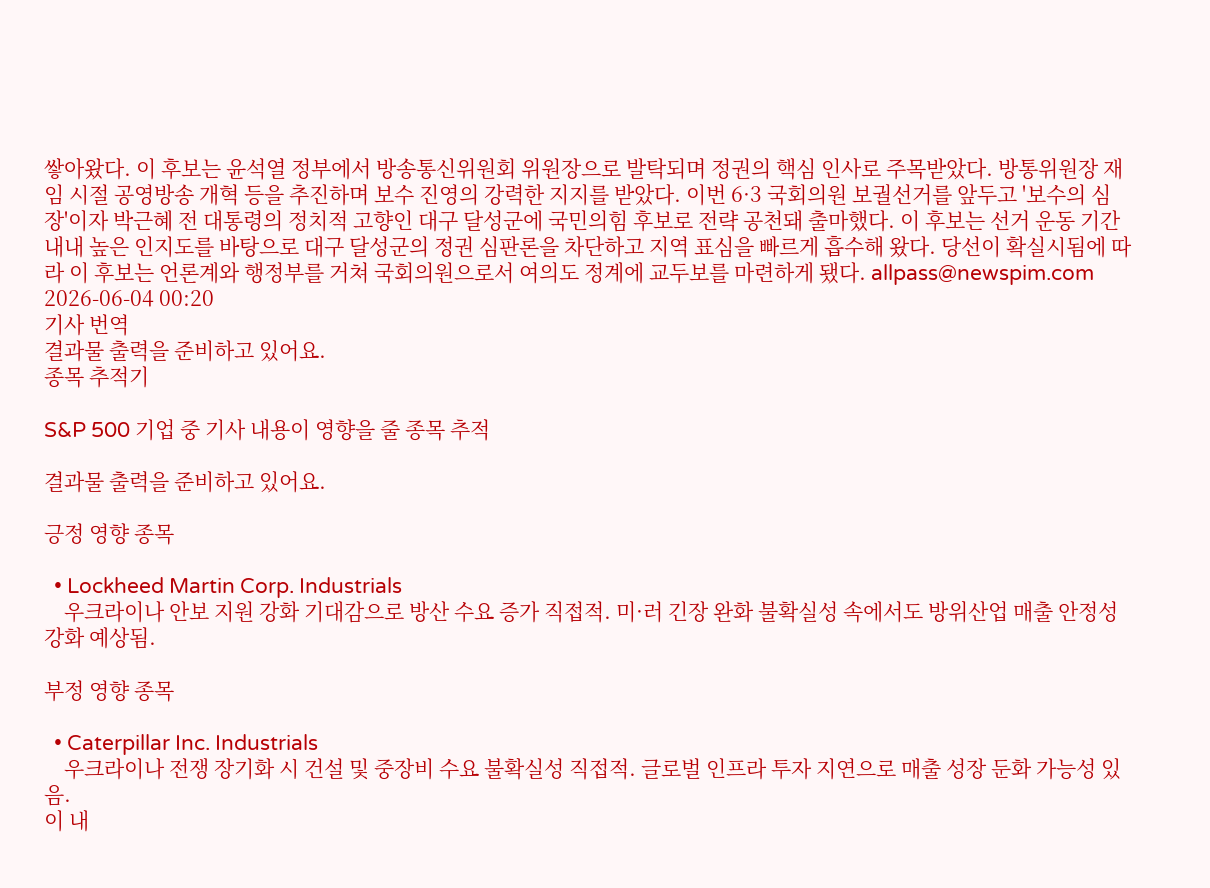쌓아왔다. 이 후보는 윤석열 정부에서 방송통신위원회 위원장으로 발탁되며 정권의 핵심 인사로 주목받았다. 방통위원장 재임 시절 공영방송 개혁 등을 추진하며 보수 진영의 강력한 지지를 받았다. 이번 6·3 국회의원 보궐선거를 앞두고 '보수의 심장'이자 박근혜 전 대통령의 정치적 고향인 대구 달성군에 국민의힘 후보로 전략 공천돼 출마했다. 이 후보는 선거 운동 기간 내내 높은 인지도를 바탕으로 대구 달성군의 정권 심판론을 차단하고 지역 표심을 빠르게 흡수해 왔다. 당선이 확실시됨에 따라 이 후보는 언론계와 행정부를 거쳐 국회의원으로서 여의도 정계에 교두보를 마련하게 됐다. allpass@newspim.com 2026-06-04 00:20
기사 번역
결과물 출력을 준비하고 있어요.
종목 추적기

S&P 500 기업 중 기사 내용이 영향을 줄 종목 추적

결과물 출력을 준비하고 있어요.

긍정 영향 종목

  • Lockheed Martin Corp. Industrials
    우크라이나 안보 지원 강화 기대감으로 방산 수요 증가 직접적. 미·러 긴장 완화 불확실성 속에서도 방위산업 매출 안정성 강화 예상됨.

부정 영향 종목

  • Caterpillar Inc. Industrials
    우크라이나 전쟁 장기화 시 건설 및 중장비 수요 불확실성 직접적. 글로벌 인프라 투자 지연으로 매출 성장 둔화 가능성 있음.
이 내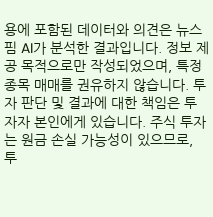용에 포함된 데이터와 의견은 뉴스핌 AI가 분석한 결과입니다. 정보 제공 목적으로만 작성되었으며, 특정 종목 매매를 권유하지 않습니다. 투자 판단 및 결과에 대한 책임은 투자자 본인에게 있습니다. 주식 투자는 원금 손실 가능성이 있으므로, 투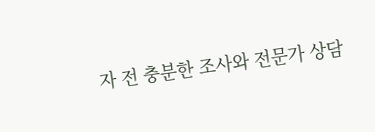자 전 충분한 조사와 전문가 상담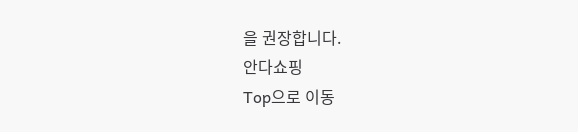을 권장합니다.
안다쇼핑
Top으로 이동